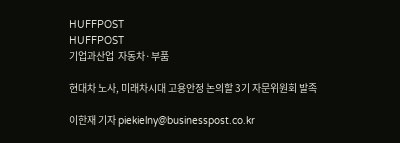HUFFPOST
HUFFPOST
기업과산업  자동차·부품

현대차 노사, 미래차시대 고용안정 논의할 3기 자문위원회 발족

이한재 기자 piekielny@businesspost.co.kr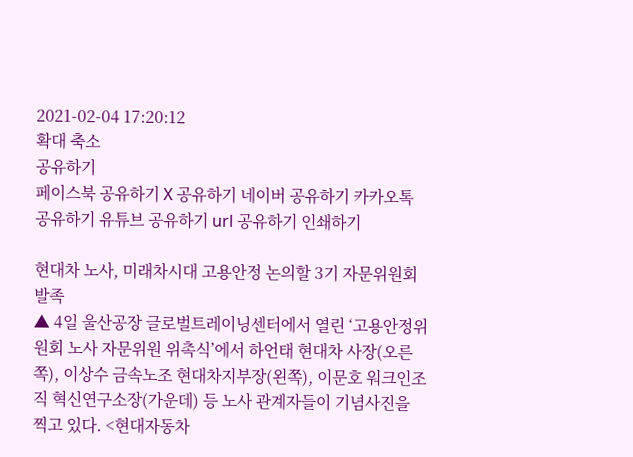2021-02-04 17:20:12
확대 축소
공유하기
페이스북 공유하기 X 공유하기 네이버 공유하기 카카오톡 공유하기 유튜브 공유하기 url 공유하기 인쇄하기

현대차 노사, 미래차시대 고용안정 논의할 3기 자문위원회 발족
▲ 4일 울산공장 글로벌트레이닝센터에서 열린 ‘고용안정위원회 노사 자문위원 위촉식’에서 하언태 현대차 사장(오른쪽), 이상수 금속노조 현대차지부장(왼쪽), 이문호 워크인조직 혁신연구소장(가운데) 등 노사 관계자들이 기념사진을 찍고 있다. <현대자동차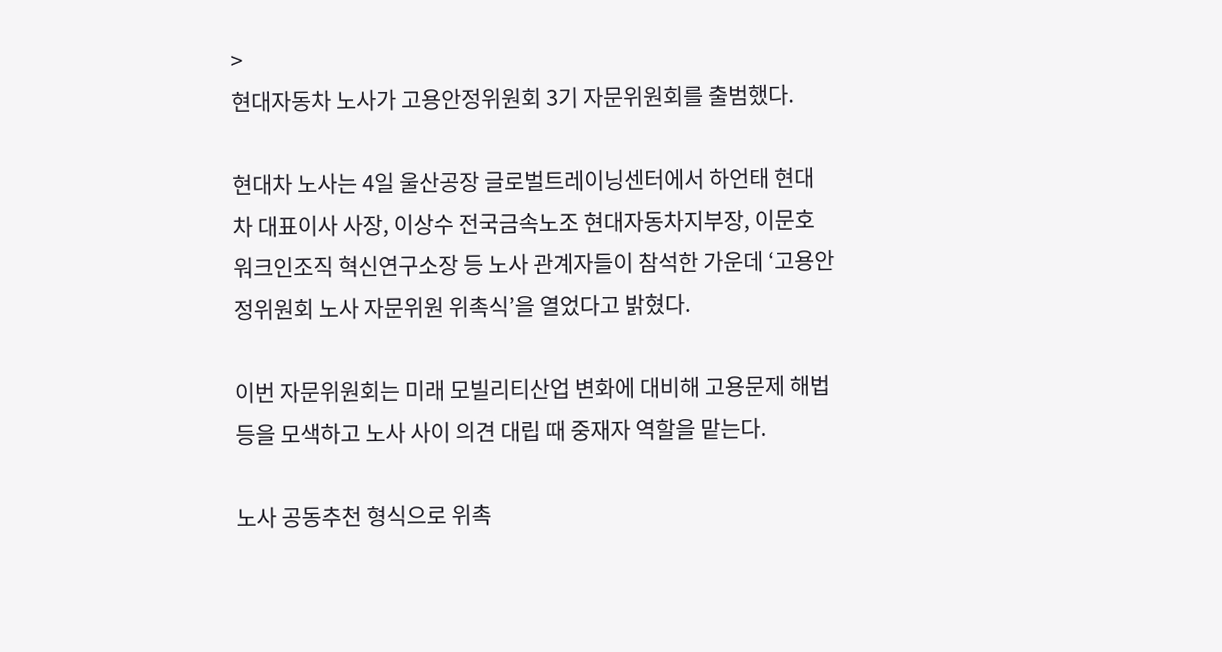>
현대자동차 노사가 고용안정위원회 3기 자문위원회를 출범했다.

현대차 노사는 4일 울산공장 글로벌트레이닝센터에서 하언태 현대차 대표이사 사장, 이상수 전국금속노조 현대자동차지부장, 이문호 워크인조직 혁신연구소장 등 노사 관계자들이 참석한 가운데 ‘고용안정위원회 노사 자문위원 위촉식’을 열었다고 밝혔다.

이번 자문위원회는 미래 모빌리티산업 변화에 대비해 고용문제 해법 등을 모색하고 노사 사이 의견 대립 때 중재자 역할을 맡는다.

노사 공동추천 형식으로 위촉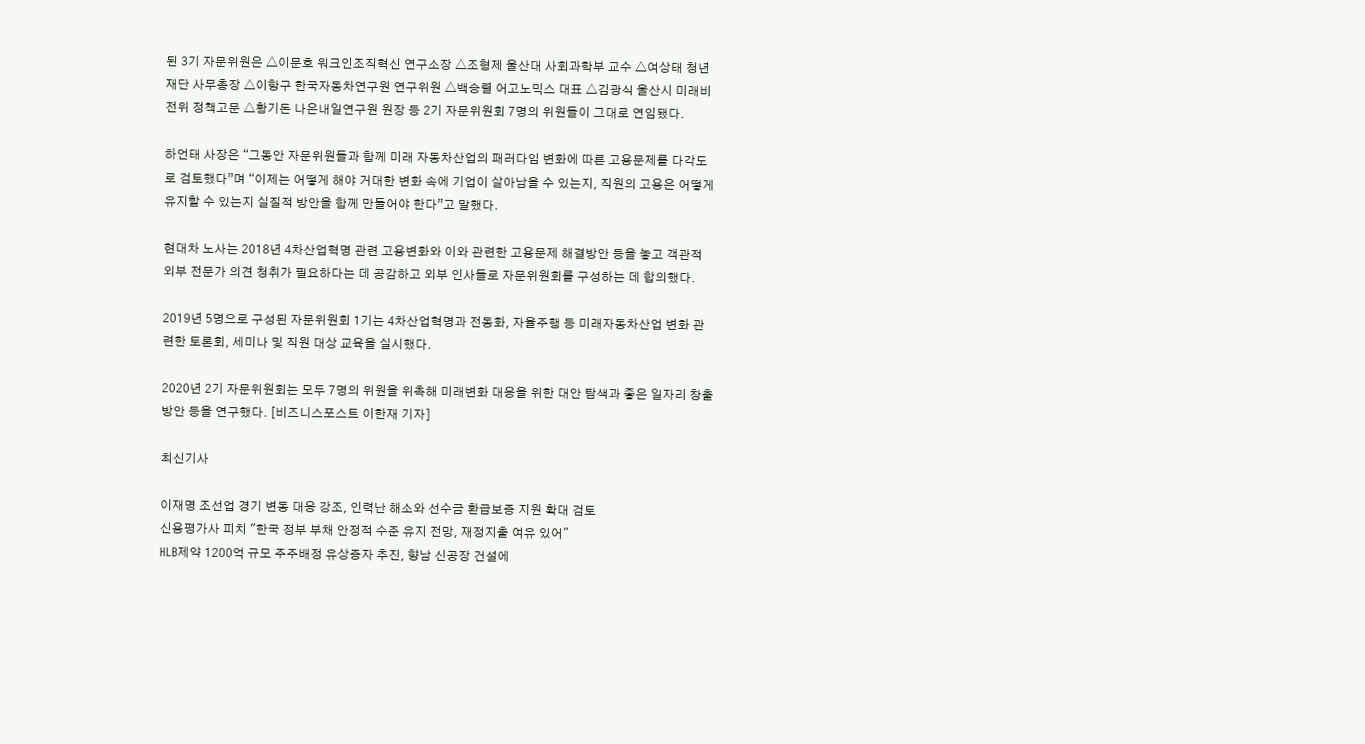된 3기 자문위원은 △이문호 워크인조직혁신 연구소장 △조형제 울산대 사회과학부 교수 △여상태 청년재단 사무총장 △이항구 한국자동차연구원 연구위원 △백승렬 어고노믹스 대표 △김광식 울산시 미래비전위 정책고문 △황기돈 나은내일연구원 원장 등 2기 자문위원회 7명의 위원들이 그대로 연임됐다.

하언태 사장은 “그동안 자문위원들과 함께 미래 자동차산업의 패러다임 변화에 따른 고용문제를 다각도로 검토했다”며 “이제는 어떻게 해야 거대한 변화 속에 기업이 살아남을 수 있는지, 직원의 고용은 어떻게 유지할 수 있는지 실질적 방안을 함께 만들어야 한다”고 말했다.

현대차 노사는 2018년 4차산업혁명 관련 고용변화와 이와 관련한 고용문제 해결방안 등을 놓고 객관적 외부 전문가 의견 청취가 필요하다는 데 공감하고 외부 인사들로 자문위원회를 구성하는 데 합의했다.

2019년 5명으로 구성된 자문위원회 1기는 4차산업혁명과 전동화, 자율주행 등 미래자동차산업 변화 관련한 토론회, 세미나 및 직원 대상 교육을 실시했다.

2020년 2기 자문위원회는 모두 7명의 위원을 위촉해 미래변화 대응을 위한 대안 탐색과 좋은 일자리 창출방안 등을 연구했다. [비즈니스포스트 이한재 기자]

최신기사

이재명 조선업 경기 변동 대응 강조, 인력난 해소와 선수금 환급보증 지원 확대 검토
신용평가사 피치 "한국 정부 부채 안정적 수준 유지 전망, 재정지출 여유 있어"
HLB제약 1200억 규모 주주배정 유상증자 추진, 향남 신공장 건설에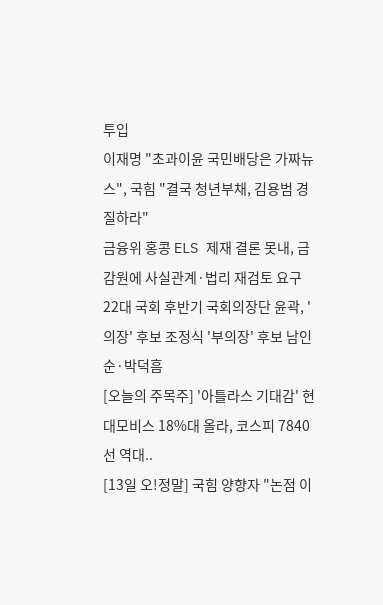투입
이재명 "초과이윤 국민배당은 가짜뉴스", 국힘 "결국 청년부채, 김용범 경질하라"
금융위 홍콩 ELS 제재 결론 못내, 금감원에 사실관계·법리 재검토 요구
22대 국회 후반기 국회의장단 윤곽, '의장' 후보 조정식 '부의장' 후보 남인순·박덕흠
[오늘의 주목주] '아틀라스 기대감' 현대모비스 18%대 올라, 코스피 7840선 역대..
[13일 오!정말] 국힘 양향자 "논점 이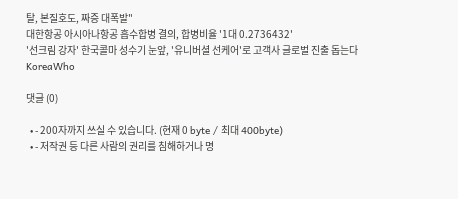탈, 본질호도, 짜증 대폭발"
대한항공 아시아나항공 흡수합병 결의, 합병비율 '1대 0.2736432'
'선크림 강자' 한국콜마 성수기 눈앞, '유니버셜 선케어'로 고객사 글로벌 진출 돕는다
KoreaWho

댓글 (0)

  • - 200자까지 쓰실 수 있습니다. (현재 0 byte / 최대 400byte)
  • - 저작권 등 다른 사람의 권리를 침해하거나 명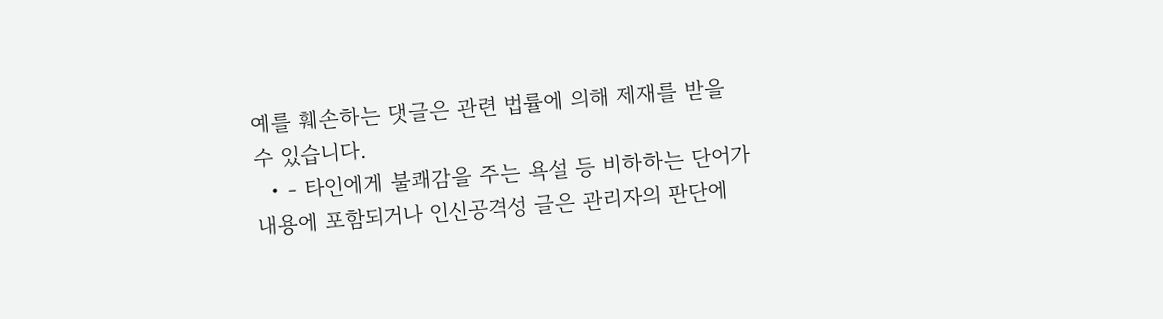예를 훼손하는 댓글은 관련 법률에 의해 제재를 받을 수 있습니다.
  • - 타인에게 불쾌감을 주는 욕설 등 비하하는 단어가 내용에 포함되거나 인신공격성 글은 관리자의 판단에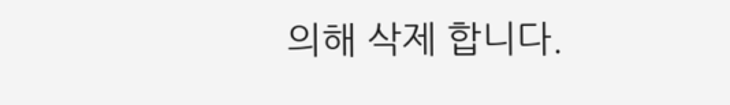의해 삭제 합니다.